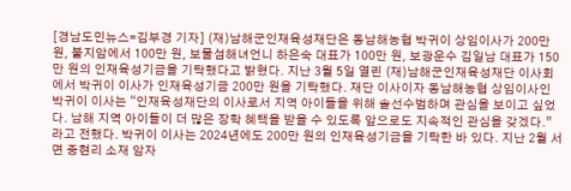[경남도민뉴스=김부경 기자] (재)남해군인재육성재단은 동남해농협 박귀이 상임이사가 200만 원, 불지암에서 100만 원, 보물섬해녀언니 하은숙 대표가 100만 원, 보광운수 김일남 대표가 150만 원의 인재육성기금을 기탁했다고 밝혔다. 지난 3월 5일 열린 (재)남해군인재육성재단 이사회에서 박귀이 이사가 인재육성기금 200만 원을 기탁했다. 재단 이사이자 동남해농협 상임이사인 박귀이 이사는 “인재육성재단의 이사로서 지역 아이들을 위해 솔선수범하며 관심을 보이고 싶었다. 남해 지역 아이들이 더 많은 장학 혜택을 받을 수 있도록 앞으로도 지속적인 관심을 갖겠다.”라고 전했다. 박귀이 이사는 2024년에도 200만 원의 인재육성기금을 기탁한 바 있다. 지난 2월 서면 중현리 소재 암자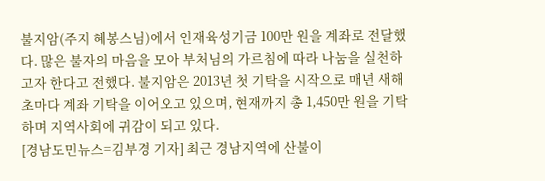불지암(주지 혜봉스님)에서 인재육성기금 100만 원을 계좌로 전달했다. 많은 불자의 마음을 모아 부처님의 가르침에 따라 나눔을 실천하고자 한다고 전했다. 불지암은 2013년 첫 기탁을 시작으로 매년 새해 초마다 계좌 기탁을 이어오고 있으며, 현재까지 총 1,450만 원을 기탁하며 지역사회에 귀감이 되고 있다.
[경남도민뉴스=김부경 기자] 최근 경남지역에 산불이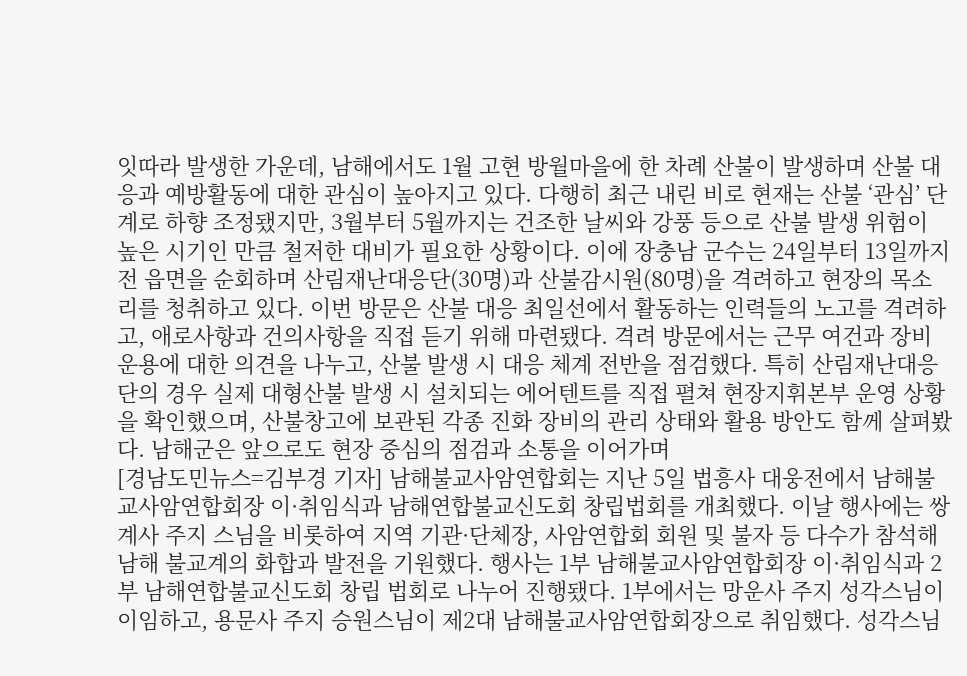잇따라 발생한 가운데, 남해에서도 1월 고현 방월마을에 한 차례 산불이 발생하며 산불 대응과 예방활동에 대한 관심이 높아지고 있다. 다행히 최근 내린 비로 현재는 산불 ‘관심’ 단계로 하향 조정됐지만, 3월부터 5월까지는 건조한 날씨와 강풍 등으로 산불 발생 위험이 높은 시기인 만큼 철저한 대비가 필요한 상황이다. 이에 장충남 군수는 24일부터 13일까지 전 읍면을 순회하며 산림재난대응단(30명)과 산불감시원(80명)을 격려하고 현장의 목소리를 청취하고 있다. 이번 방문은 산불 대응 최일선에서 활동하는 인력들의 노고를 격려하고, 애로사항과 건의사항을 직접 듣기 위해 마련됐다. 격려 방문에서는 근무 여건과 장비 운용에 대한 의견을 나누고, 산불 발생 시 대응 체계 전반을 점검했다. 특히 산림재난대응단의 경우 실제 대형산불 발생 시 설치되는 에어텐트를 직접 펼쳐 현장지휘본부 운영 상황을 확인했으며, 산불창고에 보관된 각종 진화 장비의 관리 상태와 활용 방안도 함께 살펴봤다. 남해군은 앞으로도 현장 중심의 점검과 소통을 이어가며
[경남도민뉴스=김부경 기자] 남해불교사암연합회는 지난 5일 법흥사 대웅전에서 남해불교사암연합회장 이·취임식과 남해연합불교신도회 창립법회를 개최했다. 이날 행사에는 쌍계사 주지 스님을 비롯하여 지역 기관·단체장, 사암연합회 회원 및 불자 등 다수가 참석해 남해 불교계의 화합과 발전을 기원했다. 행사는 1부 남해불교사암연합회장 이·취임식과 2부 남해연합불교신도회 창립 법회로 나누어 진행됐다. 1부에서는 망운사 주지 성각스님이 이임하고, 용문사 주지 승원스님이 제2대 남해불교사암연합회장으로 취임했다. 성각스님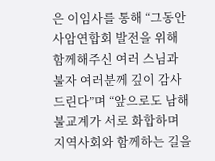은 이임사를 통해 “그동안 사암연합회 발전을 위해 함께해주신 여러 스님과 불자 여러분께 깊이 감사드린다”며 “앞으로도 남해 불교계가 서로 화합하며 지역사회와 함께하는 길을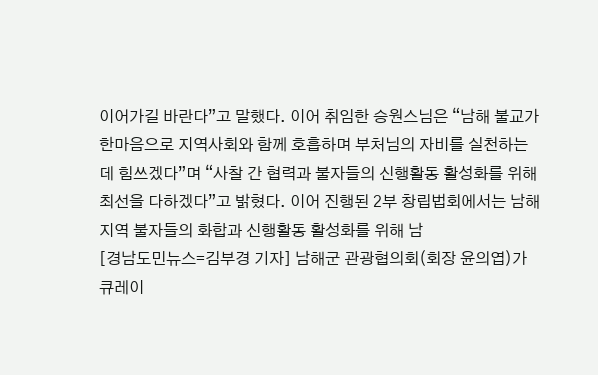이어가길 바란다”고 말했다. 이어 취임한 승원스님은 “남해 불교가 한마음으로 지역사회와 함께 호흡하며 부처님의 자비를 실천하는 데 힘쓰겠다”며 “사찰 간 협력과 불자들의 신행활동 활성화를 위해 최선을 다하겠다”고 밝혔다. 이어 진행된 2부 창립법회에서는 남해 지역 불자들의 화합과 신행활동 활성화를 위해 남
[경남도민뉴스=김부경 기자] 남해군 관광협의회(회장 윤의엽)가 큐레이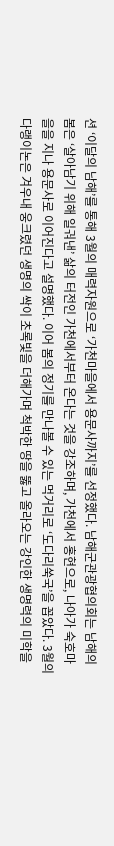션 ‘이달의 남해’를 통해 3월의 매력자원으로 ‘가천마을에서 용문사까지’를 선정했다. 남해군관광협의회는 남해의 봄은 ‘살아남기 위해 일궈낸’ 삶의 터전인 가천에서부터 온다는 것을 강조하며, 가천에서 홍현으로, 나아가 숙호마을을 지나 용문사로 이어진다고 설명했다. 이어 봄의 정기를 만나볼 수 있는 먹거리로 ‘도다리쑥국’을 꼽았다. 3월의 다랭이논은 겨우내 웅크렸던 생명의 싹이 초록빛을 더해가며 척박한 땅을 뚫고 올라오는 강인한 생명력의 미학을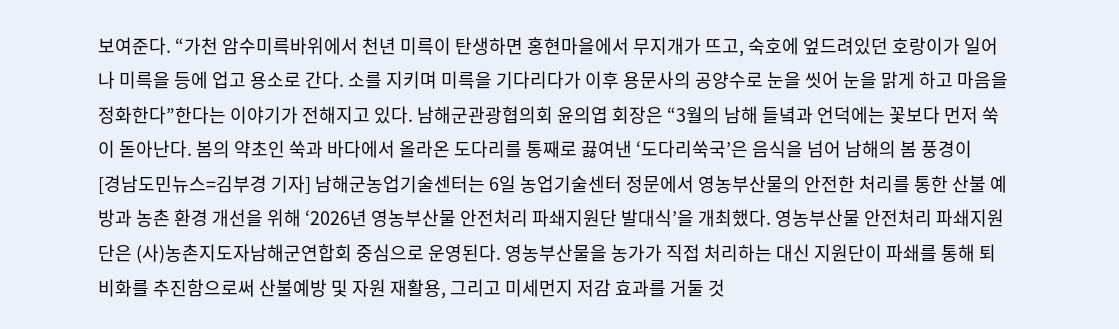보여준다. “가천 암수미륵바위에서 천년 미륵이 탄생하면 홍현마을에서 무지개가 뜨고, 숙호에 엎드려있던 호랑이가 일어나 미륵을 등에 업고 용소로 간다. 소를 지키며 미륵을 기다리다가 이후 용문사의 공양수로 눈을 씻어 눈을 맑게 하고 마음을 정화한다”한다는 이야기가 전해지고 있다. 남해군관광협의회 윤의엽 회장은 “3월의 남해 들녘과 언덕에는 꽃보다 먼저 쑥이 돋아난다. 봄의 약초인 쑥과 바다에서 올라온 도다리를 통째로 끓여낸 ‘도다리쑥국’은 음식을 넘어 남해의 봄 풍경이
[경남도민뉴스=김부경 기자] 남해군농업기술센터는 6일 농업기술센터 정문에서 영농부산물의 안전한 처리를 통한 산불 예방과 농촌 환경 개선을 위해 ‘2026년 영농부산물 안전처리 파쇄지원단 발대식’을 개최했다. 영농부산물 안전처리 파쇄지원단은 (사)농촌지도자남해군연합회 중심으로 운영된다. 영농부산물을 농가가 직접 처리하는 대신 지원단이 파쇄를 통해 퇴비화를 추진함으로써 산불예방 및 자원 재활용, 그리고 미세먼지 저감 효과를 거둘 것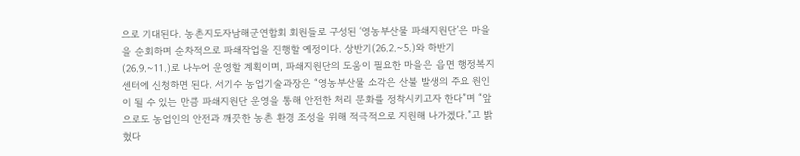으로 기대된다. 농촌지도자남해군연합회 회원들로 구성된 ‘영농부산물 파쇄지원단’은 마을을 순회하며 순차적으로 파쇄작업을 진행할 예정이다. 상반기(26.2.~5.)와 하반기(26.9.~11.)로 나누어 운영할 계획이며, 파쇄지원단의 도움이 필요한 마을은 읍면 행정복지센터에 신청하면 된다. 서기수 농업기술과장은 “영농부산물 소각은 산불 발생의 주요 원인이 될 수 있는 만큼 파쇄지원단 운영을 통해 안전한 처리 문화를 정착시키고자 한다”며 “앞으로도 농업인의 안전과 깨끗한 농촌 환경 조성을 위해 적극적으로 지원해 나가겠다.”고 밝혔다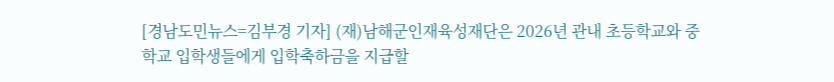[경남도민뉴스=김부경 기자] (재)남해군인재육성재단은 2026년 관내 초등학교와 중학교 입학생들에게 입학축하금을 지급할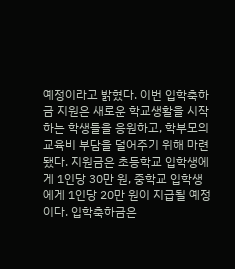예정이라고 밝혔다. 이번 입학축하금 지원은 새로운 학교생활을 시작하는 학생들을 응원하고, 학부모의 교육비 부담을 덜어주기 위해 마련됐다. 지원금은 초등학교 입학생에게 1인당 30만 원, 중학교 입학생에게 1인당 20만 원이 지급될 예정이다. 입학축하금은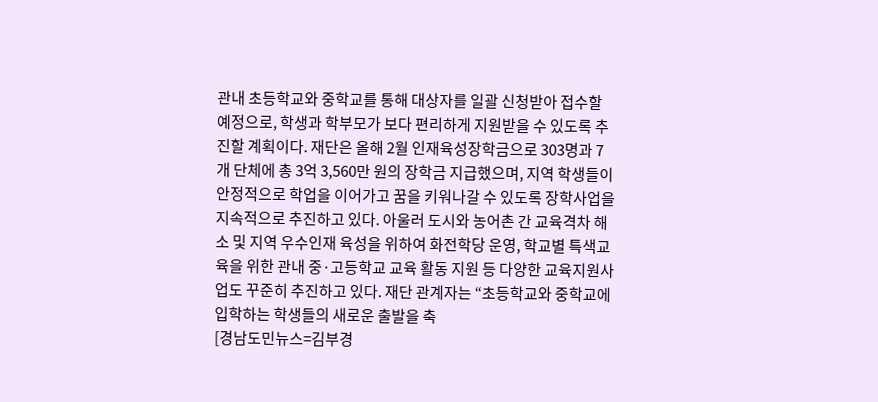관내 초등학교와 중학교를 통해 대상자를 일괄 신청받아 접수할 예정으로, 학생과 학부모가 보다 편리하게 지원받을 수 있도록 추진할 계획이다. 재단은 올해 2월 인재육성장학금으로 303명과 7개 단체에 총 3억 3,560만 원의 장학금 지급했으며, 지역 학생들이 안정적으로 학업을 이어가고 꿈을 키워나갈 수 있도록 장학사업을 지속적으로 추진하고 있다. 아울러 도시와 농어촌 간 교육격차 해소 및 지역 우수인재 육성을 위하여 화전학당 운영, 학교별 특색교육을 위한 관내 중·고등학교 교육 활동 지원 등 다양한 교육지원사업도 꾸준히 추진하고 있다. 재단 관계자는 “초등학교와 중학교에 입학하는 학생들의 새로운 출발을 축
[경남도민뉴스=김부경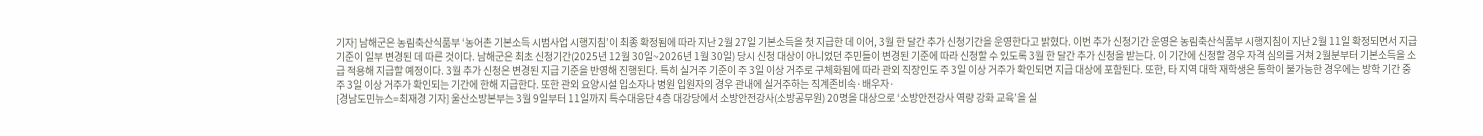기자] 남해군은 농림축산식품부 ‘농어촌 기본소득 시범사업 시행지침’이 최종 확정됨에 따라 지난 2월 27일 기본소득을 첫 지급한 데 이어, 3월 한 달간 추가 신청기간을 운영한다고 밝혔다. 이번 추가 신청기간 운영은 농림축산식품부 시행지침이 지난 2월 11일 확정되면서 지급 기준이 일부 변경된 데 따른 것이다. 남해군은 최초 신청기간(2025년 12월 30일~2026년 1월 30일) 당시 신청 대상이 아니었던 주민들이 변경된 기준에 따라 신청할 수 있도록 3월 한 달간 추가 신청을 받는다. 이 기간에 신청할 경우 자격 심의를 거쳐 2월분부터 기본소득을 소급 적용해 지급할 예정이다. 3월 추가 신청은 변경된 지급 기준을 반영해 진행된다. 특히 실거주 기준이 주 3일 이상 거주로 구체화됨에 따라 관외 직장인도 주 3일 이상 거주가 확인되면 지급 대상에 포함된다. 또한, 타 지역 대학 재학생은 통학이 불가능한 경우에는 방학 기간 중 주 3일 이상 거주가 확인되는 기간에 한해 지급한다. 또한 관외 요양시설 입소자나 병원 입원자의 경우 관내에 실거주하는 직계존비속·배우자·
[경남도민뉴스=최재경 기자] 울산소방본부는 3월 9일부터 11일까지 특수대응단 4층 대강당에서 소방안전강사(소방공무원) 20명을 대상으로 ‘소방안전강사 역량 강화 교육’을 실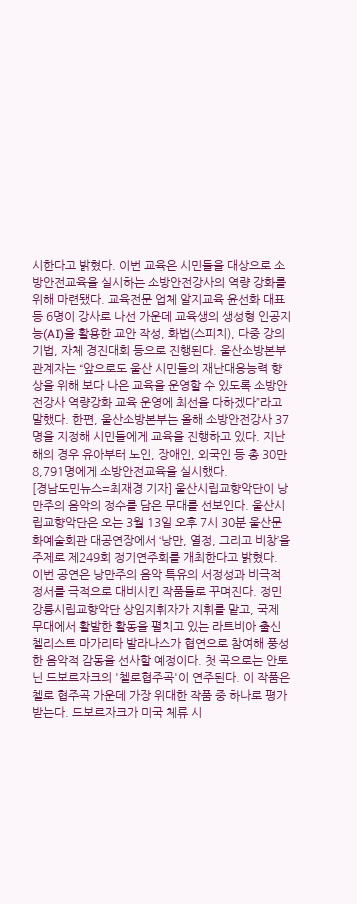시한다고 밝혔다. 이번 교육은 시민들을 대상으로 소방안전교육을 실시하는 소방안전강사의 역량 강화를 위해 마련됐다. 교육전문 업체 알지교육 윤선화 대표 등 6명이 강사로 나선 가운데 교육생의 생성형 인공지능(AI)을 활용한 교안 작성, 화법(스피치), 다중 강의기법, 자체 경진대회 등으로 진행된다. 울산소방본부 관계자는 “앞으로도 울산 시민들의 재난대응능력 향상을 위해 보다 나은 교육을 운영할 수 있도록 소방안전강사 역량강화 교육 운영에 최선을 다하겠다”라고 말했다. 한편, 울산소방본부는 올해 소방안전강사 37명을 지정해 시민들에게 교육을 진행하고 있다. 지난해의 경우 유아부터 노인, 장애인, 외국인 등 총 30만 8,791명에게 소방안전교육을 실시했다.
[경남도민뉴스=최재경 기자] 울산시립교향악단이 낭만주의 음악의 정수를 담은 무대를 선보인다. 울산시립교향악단은 오는 3월 13일 오후 7시 30분 울산문화예술회관 대공연장에서 ‘낭만, 열정, 그리고 비창’을 주제로 제249회 정기연주회를 개최한다고 밝혔다. 이번 공연은 낭만주의 음악 특유의 서정성과 비극적 정서를 극적으로 대비시킨 작품들로 꾸며진다. 정민 강릉시립교향악단 상임지휘자가 지휘를 맡고, 국제 무대에서 활발한 활동을 펼치고 있는 라트비아 출신 첼리스트 마가리타 발라나스가 협연으로 참여해 풍성한 음악적 감동을 선사할 예정이다. 첫 곡으로는 안토닌 드보르자크의 '첼로협주곡'이 연주된다. 이 작품은 첼로 협주곡 가운데 가장 위대한 작품 중 하나로 평가받는다. 드보르자크가 미국 체류 시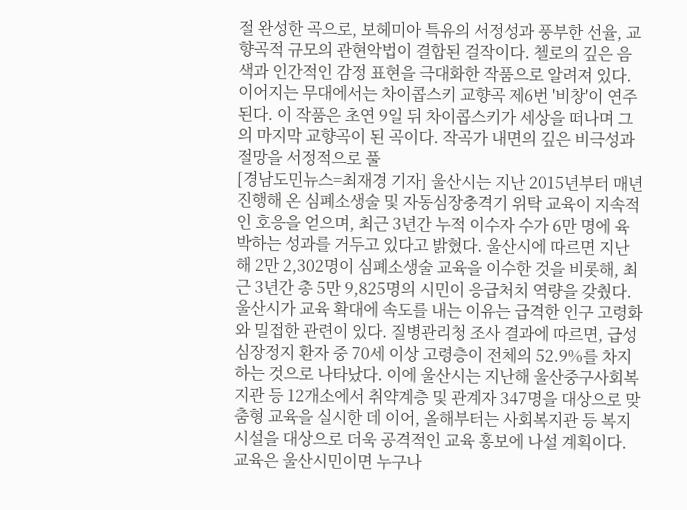절 완성한 곡으로, 보헤미아 특유의 서정성과 풍부한 선율, 교향곡적 규모의 관현악법이 결합된 걸작이다. 첼로의 깊은 음색과 인간적인 감정 표현을 극대화한 작품으로 알려져 있다. 이어지는 무대에서는 차이콥스키 교향곡 제6번 '비창'이 연주된다. 이 작품은 초연 9일 뒤 차이콥스키가 세상을 떠나며 그의 마지막 교향곡이 된 곡이다. 작곡가 내면의 깊은 비극성과 절망을 서정적으로 풀
[경남도민뉴스=최재경 기자] 울산시는 지난 2015년부터 매년 진행해 온 심폐소생술 및 자동심장충격기 위탁 교육이 지속적인 호응을 얻으며, 최근 3년간 누적 이수자 수가 6만 명에 육박하는 성과를 거두고 있다고 밝혔다. 울산시에 따르면 지난해 2만 2,302명이 심폐소생술 교육을 이수한 것을 비롯해, 최근 3년간 총 5만 9,825명의 시민이 응급처치 역량을 갖췄다. 울산시가 교육 확대에 속도를 내는 이유는 급격한 인구 고령화와 밀접한 관련이 있다. 질병관리청 조사 결과에 따르면, 급성 심장정지 환자 중 70세 이상 고령층이 전체의 52.9%를 차지하는 것으로 나타났다. 이에 울산시는 지난해 울산중구사회복지관 등 12개소에서 취약계층 및 관계자 347명을 대상으로 맞춤형 교육을 실시한 데 이어, 올해부터는 사회복지관 등 복지시설을 대상으로 더욱 공격적인 교육 홍보에 나설 계획이다. 교육은 울산시민이면 누구나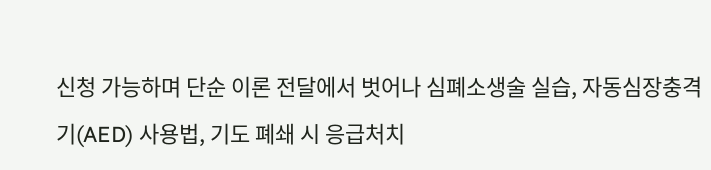신청 가능하며 단순 이론 전달에서 벗어나 심폐소생술 실습, 자동심장충격기(AED) 사용법, 기도 폐쇄 시 응급처치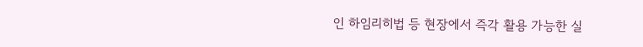인 하임리히법 등 현장에서 즉각 활용 가능한 실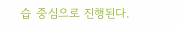습 중심으로 진행된다.